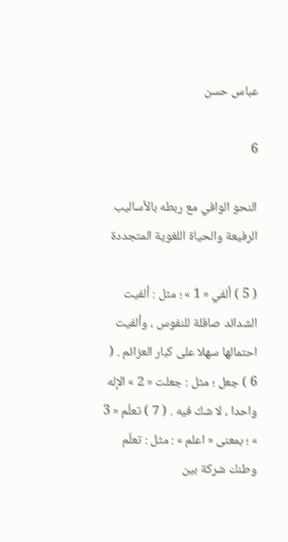عباس حسن

6

النحو الوافي مع ربطه بالأساليب الرفيعة والحياة اللغوية المتجددة

( 5 ) ألفي « 1 » ؛ مثل : ألفيت الشدائد صاقلة للنفوس ، وألفيت احتمالها سهلا على كبار العزائم . ( 6 ) جعل ؛ مثل : جعلت « 2 » الإله واحدا ، لا شكّ فيه . ( 7 ) تعلّم « 3 » ؛ بمعنى « اعلم » : مثل : تعلّم وطنك شركة بين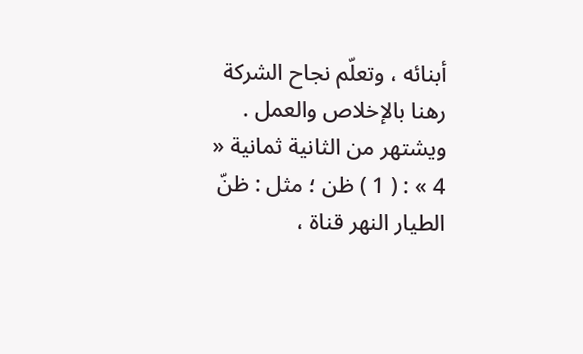أبنائه ، وتعلّم نجاح الشركة رهنا بالإخلاص والعمل . ويشتهر من الثانية ثمانية « 4 » : ( 1 ) ظن ؛ مثل : ظنّ الطيار النهر قناة ،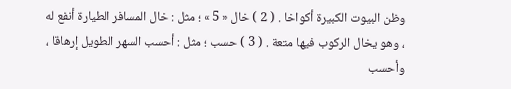وظن البيوت الكبيرة أكواخا . ( 2 ) خال « 5 » ؛ مثل : خال المسافر الطيارة أنفع له ، وهو يخال الركوب فيها متعة . ( 3 ) حسب ؛ مثل : أحسب السهر الطويل إرهاقا ، وأحسب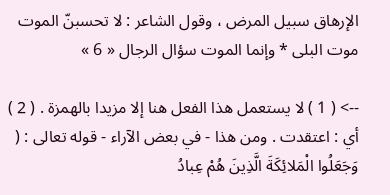الإرهاق سبيل المرض ، وقول الشاعر : لا تحسبنّ الموت موت البلى * وإنما الموت سؤال الرجال « 6 »

--> ( 1 ) لا يستعمل هذا الفعل هنا إلا مزيدا بالهمزة . ( 2 ) أي : اعتقدت . ومن هذا - في بعض الآراء - قوله تعالى : ( وَجَعَلُوا الْمَلائِكَةَ الَّذِينَ هُمْ عِبادُ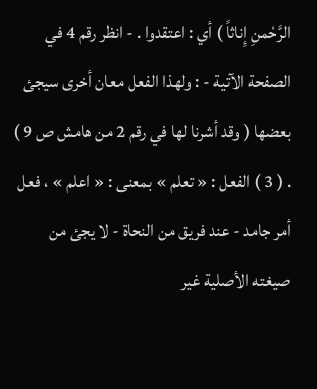الرَّحْمنِ إِناثاً ) أي : اعتقدوا . - انظر رقم 4 في الصفحة الآتية - : ولهذا الفعل معان أخرى سيجئ بعضها ( وقد أشرنا لها في رقم 2 من هامش ص 9 ) . ( 3 ) الفعل : « تعلم » بمعنى : « اعلم » ، فعل أمر جامد - عند فريق من النحاة - لا يجئ من صيغته الأصلية غير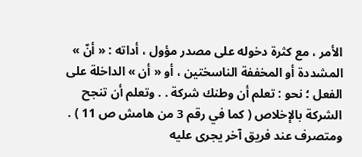الأمر ، مع كثرة دخوله على مصدر مؤول ، أداته : « أنّ » المشددة أو المخففة الناسختين ، أو « أن » الداخلة على الفعل ؛ نحو : تعلم أن وطنك شركة . . وتعلم أن تنجح الشركة بالإخلاص ( كما في رقم 3 من هامش ص 11 ) . ومتصرف عند فريق آخر يجرى عليه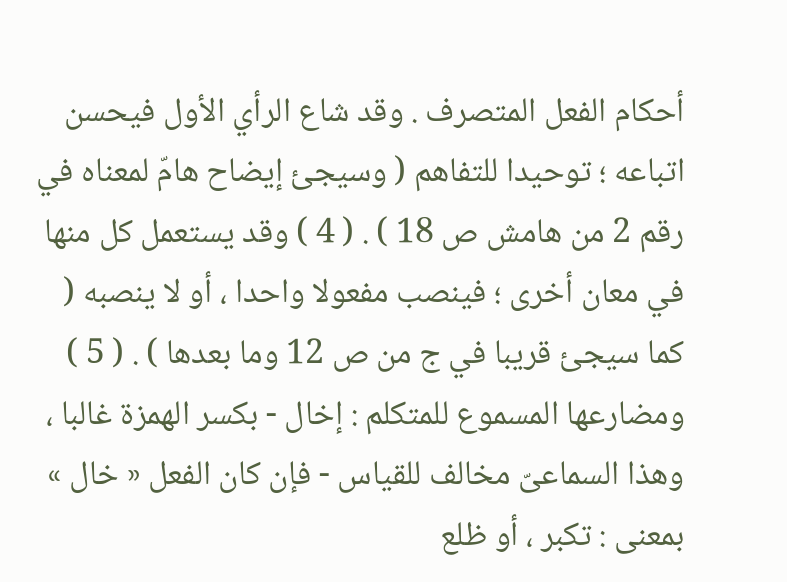أحكام الفعل المتصرف . وقد شاع الرأي الأول فيحسن اتباعه ؛ توحيدا للتفاهم ( وسيجئ إيضاح هامّ لمعناه في رقم 2 من هامش ص 18 ) . ( 4 ) وقد يستعمل كل منها في معان أخرى ؛ فينصب مفعولا واحدا ، أو لا ينصبه ( كما سيجئ قريبا في ج من ص 12 وما بعدها ) . ( 5 ) ومضارعها المسموع للمتكلم : إخال - بكسر الهمزة غالبا ، وهذا السماعىّ مخالف للقياس - فإن كان الفعل « خال » بمعنى : تكبر ، أو ظلع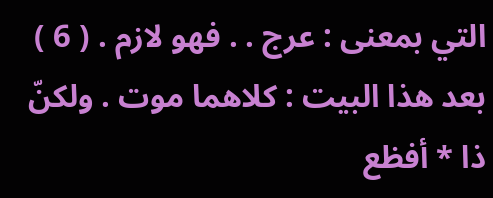التي بمعنى : عرج . . فهو لازم . ( 6 ) بعد هذا البيت : كلاهما موت . ولكنّ ذا * أفظع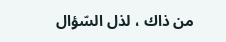من ذاك ، لذل السّؤال